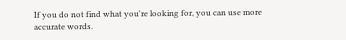If you do not find what you're looking for, you can use more accurate words.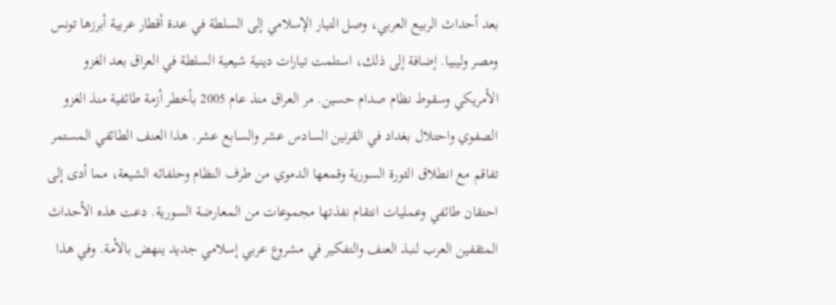بعد أحداث الربيع العربي، وصل التيار الإسلامي إلى السلطة في عدة أقطار عربية أبرزها تونس ومصر وليبيا. إضافة إلى ذلك، استلمت تيارات دينية شيعية السلطة في العراق بعد الغزو الأمريكي وسقوط نظام صدام حسين. مر العراق منذ عام 2005 بأخطر أزمة طائفية منذ الغزو الصفوي واحتلال بغداد في القرنين السادس عشر والسابع عشر. هذا العنف الطائفي المستمر تفاقم مع انطلاق الثورة السورية وقمعها الدموي من طرف النظام وحلفائه الشيعة، مما أدى إلى احتقان طائفي وعمليات انتقام نفذتها مجموعات من المعارضة السورية. دعت هذه الأحداث المثقفين العرب لنبذ العنف والتفكير في مشروع عربي إسلامي جديد ينهض بالأمة. وفي هذا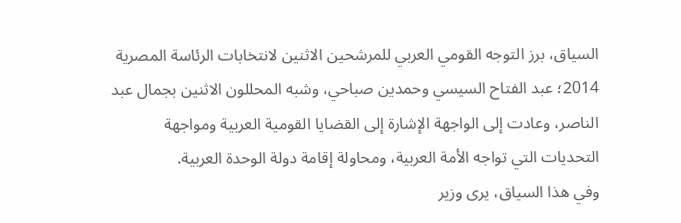السياق، برز التوجه القومي العربي للمرشحين الاثنين لانتخابات الرئاسة المصرية 2014؛ عبد الفتاح السيسي وحمدين صباحي، وشبه المحللون الاثنين بجمال عبد الناصر، وعادت إلى الواجهة الإشارة إلى القضايا القومية العربية ومواجهة التحديات التي تواجه الأمة العربية، ومحاولة إقامة دولة الوحدة العربية.
وفي هذا السياق، يرى وزير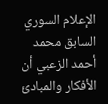الإعلام السوري السابق محمد أحمد الزعبي أن الأفكار والمبادئ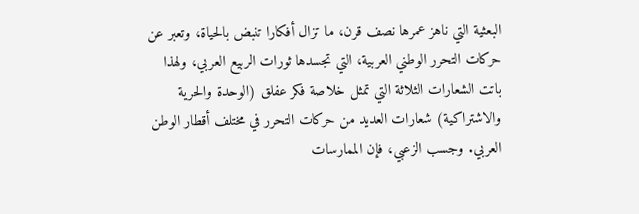البعثية التي ناهز عمرها نصف قرن، ما تزال أفكارا تنبض بالحياة، وتعبر عن حركات التحرر الوطني العربية، التي تجسدها ثورات الربيع العربي، ولهذا باتت الشعارات الثلاثة التي تمثل خلاصة فكر عفلق (الوحدة والحرية والاشتراكية) شعارات العديد من حركات التحرر في مختلف أقطار الوطن العربي. وجسب الزعبي، فإن الممارسات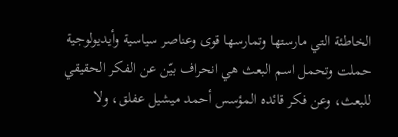الخاطئة التي مارستها وتمارسها قوى وعناصر سياسية وأيديولوجية حملت وتحمل اسم البعث هي انحراف بيّن عن الفكر الحقيقي للبعث، وعن فكر قائده المؤسس أحمد ميشيل عفلق، ولا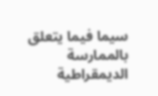سيما فيما يتعلق بالممارسة الديمقراطية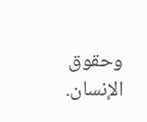وحقوق الإنسان.